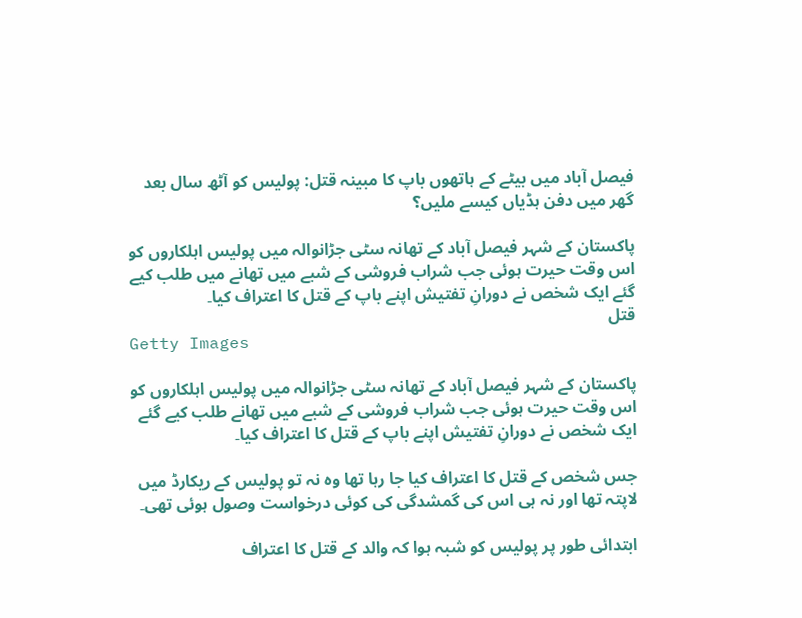فیصل آباد میں بیٹے کے ہاتھوں باپ کا مبینہ قتل: پولیس کو آٹھ سال بعد گھر میں دفن ہڈیاں کیسے ملیں؟

پاکستان کے شہر فیصل آباد کے تھانہ سٹی جڑانوالہ میں پولیس اہلکاروں کو اس وقت حیرت ہوئی جب شراب فروشی کے شبے میں تھانے میں طلب کیے گئے ایک شخص نے دورانِ تفتیش اپنے باپ کے قتل کا اعتراف کیا۔
قتل
Getty Images

پاکستان کے شہر فیصل آباد کے تھانہ سٹی جڑانوالہ میں پولیس اہلکاروں کو اس وقت حیرت ہوئی جب شراب فروشی کے شبے میں تھانے طلب کیے گئے ایک شخص نے دورانِ تفتیش اپنے باپ کے قتل کا اعتراف کیا۔

جس شخص کے قتل کا اعتراف کیا جا رہا تھا وہ نہ تو پولیس کے ریکارڈ میں لاپتہ تھا اور نہ ہی اس کی گمشدگی کی کوئی درخواست وصول ہوئی تھی۔

ابتدائی طور پر پولیس کو شبہ ہوا کہ والد کے قتل کا اعتراف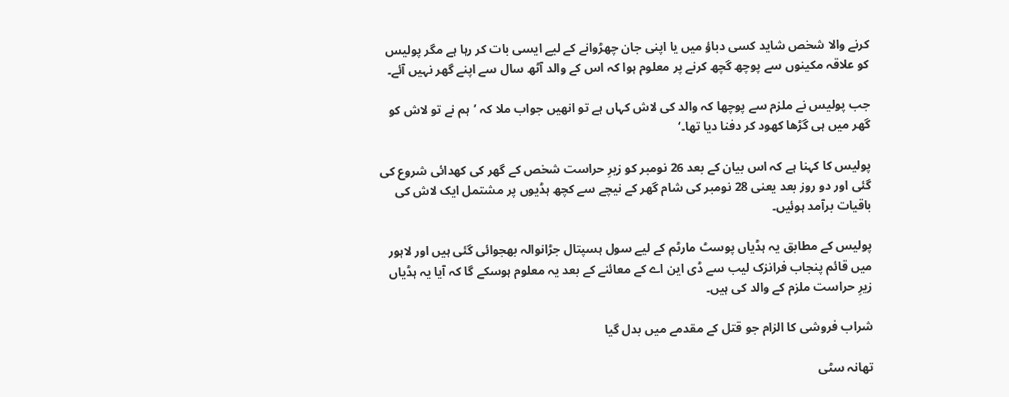کرنے والا شخص شاید کسی دباؤ میں یا اپنی جان چھڑوانے کے لیے ایسی بات کر رہا ہے مگر پولیس کو علاقہ مکینوں سے پوچھ گچھ کرنے پر معلوم ہوا کہ اس کے والد آٹھ سال سے اپنے گھر نہیں آئے۔

جب پولیس نے ملزم سے پوچھا کہ والد کی لاش کہاں ہے تو انھیں جواب ملا کہ ’ہم نے تو لاش کو گھر میں ہی گڑھا کھود کر دفنا دیا تھا۔‘

پولیس کا کہنا ہے کہ اس بیان کے بعد 26 نومبر کو زیرِ حراست شخص کے گھر کی کھدائی شروع کی گئی اور دو روز بعد یعنی 28 نومبر کی شام گھر کے نیچے سے کچھ ہڈیوں پر مشتمل ایک لاش کی باقیات برآمد ہوئیں۔

پولیس کے مطابق یہ ہڈیاں پوسٹ مارٹم کے لیے سول ہسپتال جڑانوالہ بھجوائی گئی ہیں اور لاہور میں قائم پنجاب فرانزک لیب سے ڈی این اے کے معائنے کے بعد یہ معلوم ہوسکے گا کہ آیا یہ ہڈیاں زیرِ حراست ملزم کے والد کی ہیں۔

شراب فروشی کا الزام جو قتل کے مقدمے میں بدل گیا

تھانہ سٹی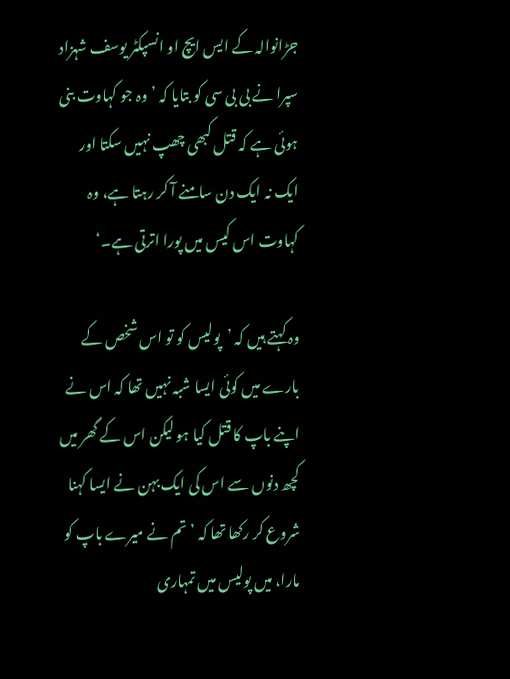جڑانوالہ کے ایس ایچ او انسپکٹر یوسف شہزاد سپرا نے بی بی سی کو بتایا کہ ’وہ جو کہاوت بنی ہوئی ہے کہ قتل کبھی چھپ نہیں سکتا اور ایک نہ ایک دن سامنے آ کر رہتا ہے، وہ کہاوت اس کیس میں پورا اترتی ہے۔‘

وہ کہتے ہیں کہ ’پولیس کو تو اس شخص کے بارے میں کوئی ایسا شبہ نہیں تھا کہ اس نے اپنے باپ کا قتل کیا ہو لیکن اس کے گھر میں کچھ دنوں سے اس کی ایک بہن نے ایسا کہنا شروع کر رکھا تھا کہ ’تم نے میرے باپ کو مارا، میں پولیس میں تمہاری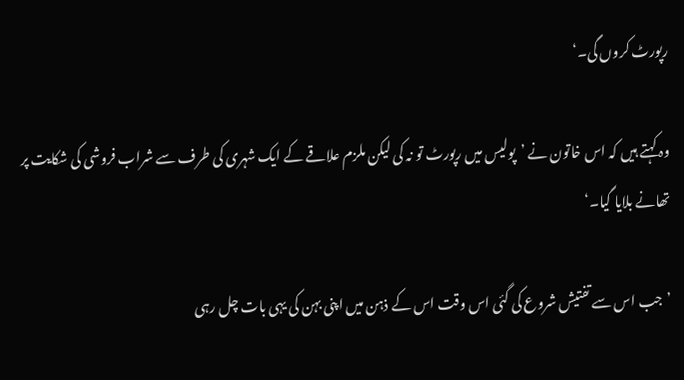رپورٹ کروں گی۔‘

وہ کہتے ہیں کہ اس خاتون نے ’پولیس میں رپورٹ تو نہ کی لیکن ملزم علاقے کے ایک شہری کی طرف سے شراب فروشی کی شکایت پر تھانے بلایا گیا۔‘

’جب اس سے تفتیش شروع کی گئی اس وقت اس کے ذہن میں اپنی بہن کی یہی بات چل رہی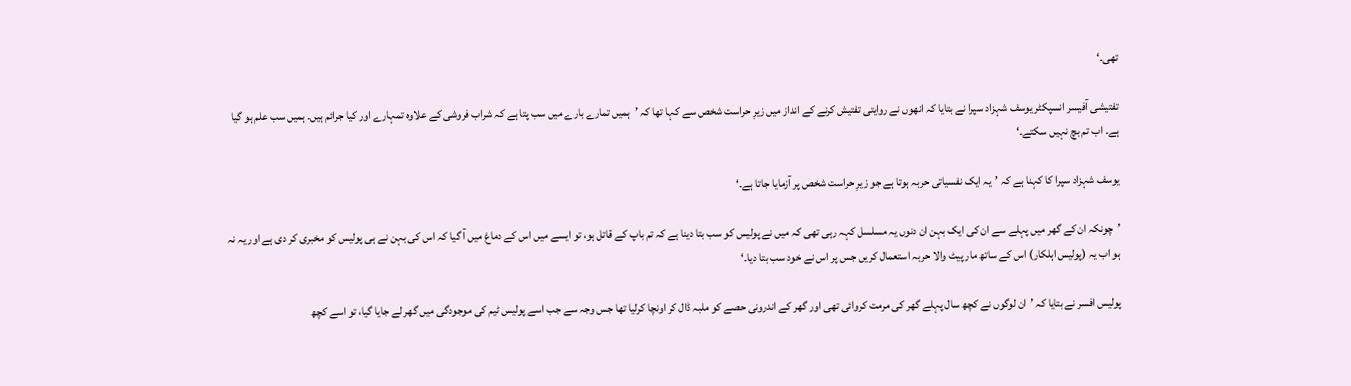تھی۔‘

تفتیشی آفیسر انسپکٹر یوسف شہزاد سپرا نے بتایا کہ انھوں نے روایتی تفتیش کرنے کے انداز میں زیرِ حراست شخص سے کہا تھا کہ ’ہمیں تمارے بارے میں سب پتا ہے کہ شراب فروشی کے علاوہ تمہارے اور کیا جرائم ہیں۔ ہمیں سب علم ہو گیا ہے۔ اب تم بچ نہیں سکتے۔‘

یوسف شہزاد سپرا کا کہنا ہے کہ ’یہ ایک نفسیاتی حربہ ہوتا ہے جو زیرِ حراست شخص پر آزمایا جاتا ہے۔‘

’چونکہ ان کے گھر میں پہلے سے ان کی ایک بہن ان دنوں یہ مسلسل کہہ رہی تھی کہ میں نے پولیس کو سب بتا دینا ہے کہ تم باپ کے قاتل ہو، تو ایسے میں اس کے دماغ میں آ گیا کہ اس کی بہن نے ہی پولیس کو مخبری کر دی ہے اور یہ نہ ہو اب یہ (پولیس اہلکار) اس کے ساتھ مار پیٹ والا حربہ استعمال کریں جس پر اس نے خود سب بتا دیا۔‘

پولیس افسر نے بتایا کہ ’ان لوگوں نے کچھ سال پہلے گھر کی مرمت کروائی تھی اور گھر کے اندرونی حصے کو ملبہ ڈال کر اونچا کرلیا تھا جس وجہ سے جب اسے پولیس ٹیم کی موجودگی میں گھر لے جایا گیا، تو اسے کچھ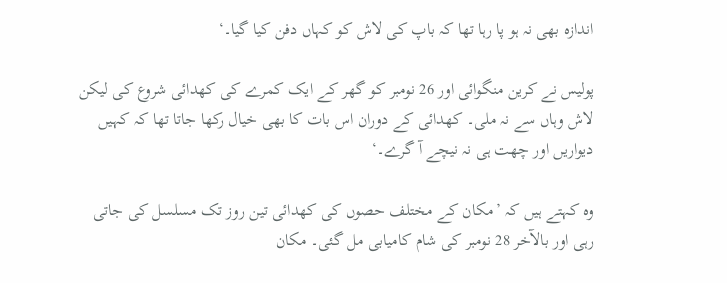اندازہ بھی نہ ہو پا رہا تھا کہ باپ کی لاش کو کہاں دفن کیا گیا۔‘

پولیس نے کرین منگوائی اور 26 نومبر کو گھر کے ایک کمرے کی کھدائی شروع کی لیکن لاش وہاں سے نہ ملی۔ کھدائی کے دوران اس بات کا بھی خیال رکھا جاتا تھا کہ کہیں دیواریں اور چھت ہی نہ نیچے آ گرے۔‘

وہ کہتے ہیں کہ ’مکان کے مختلف حصوں کی کھدائی تین روز تک مسلسل کی جاتی رہی اور بالآخر 28 نومبر کی شام کامیابی مل گئی۔ مکان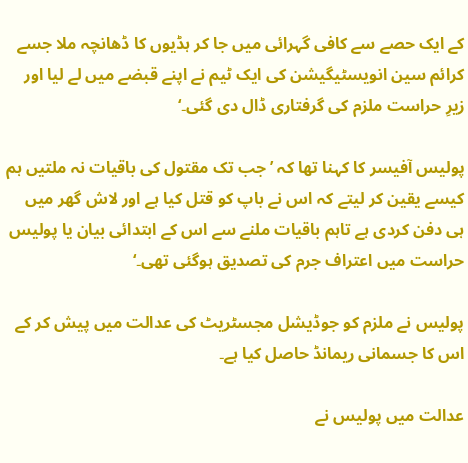کے ایک حصے سے کافی گہرائی میں جا کر ہڈیوں کا ڈھانچہ ملا جسے کرائم سین انویسٹیگیشن کی ایک ٹیم نے اپنے قبضے میں لے لیا اور زیرِ حراست ملزم کی گرفتاری ڈال دی گئی۔‘

پولیس آفیسر کا کہنا تھا کہ ’جب تک مقتول کی باقیات نہ ملتیں ہم کیسے یقین کر لیتے کہ اس نے باپ کو قتل کیا ہے اور لاش گھر میں ہی دفن کردی ہے تاہم باقیات ملنے سے اس کے ابتدائی بیان یا پولیس حراست میں اعتراف جرم کی تصدیق ہوگئی تھی۔‘

پولیس نے ملزم کو جوڈیشل مجسٹریٹ کی عدالت میں پیش کر کے اس کا جسمانی ریمانڈ حاصل کیا ہے۔

عدالت میں پولیس نے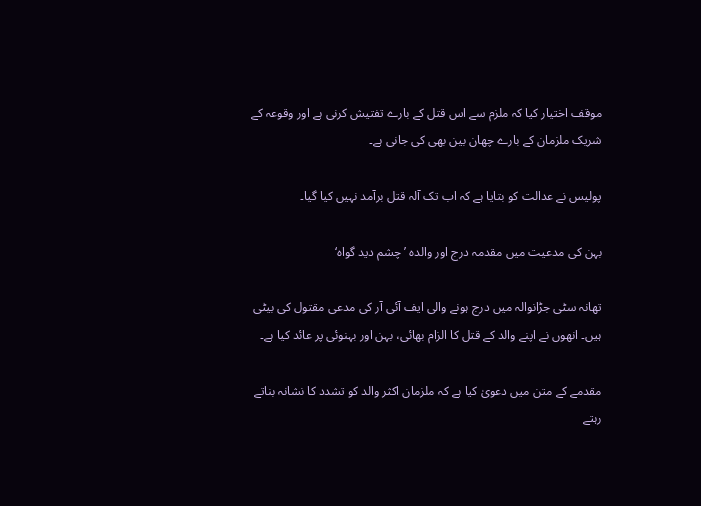موقف اختیار کیا کہ ملزم سے اس قتل کے بارے تفتیش کرنی ہے اور وقوعہ کے شریک ملزمان کے بارے چھان بین بھی کی جانی ہے۔

پولیس نے عدالت کو بتایا ہے کہ اب تک آلہ قتل برآمد نہیں کیا گیا۔

بہن کی مدعیت میں مقدمہ درج اور والدہ ’چشم دید گواہ‘

تھانہ سٹی جڑانوالہ میں درج ہونے والی ایف آئی آر کی مدعی مقتول کی بیٹی ہیں۔ انھوں نے اپنے والد کے قتل کا الزام بھائی، بہن اور بہنوئی پر عائد کیا ہے۔

مقدمے کے متن میں دعویٰ کیا ہے کہ ملزمان اکثر والد کو تشدد کا نشانہ بناتے رہتے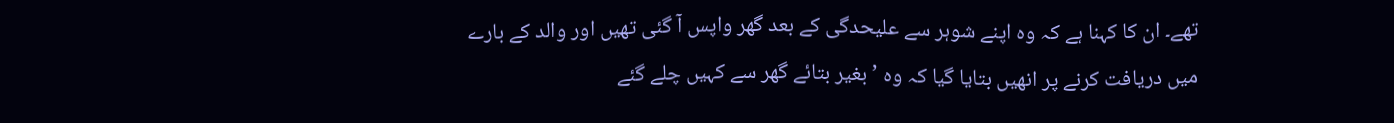تھے۔ ان کا کہنا ہے کہ وہ اپنے شوہر سے علیحدگی کے بعد گھر واپس آ گئی تھیں اور والد کے بارے میں دریافت کرنے پر انھیں بتایا گیا کہ وہ ’بغیر بتائے گھر سے کہیں چلے گئے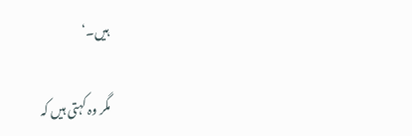ہیں۔‘

مگر وہ کہتی ہیں کہ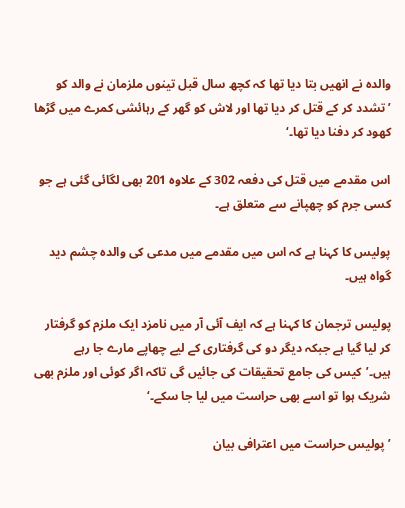والدہ نے انھیں بتا دیا تھا کہ کچھ سال قبل تینوں ملزمان نے والد کو ’تشدد کر کے قتل کر دیا تھا اور لاش کو گھر کے رہائشی کمرے میں گڑھا کھود کر دفنا دیا تھا۔‘

اس مقدمے میں قتل کی دفعہ 302 کے علاوہ 201 بھی لگائی گئی ہے جو کسی جرم کو چھپانے سے متعلق ہے۔

پولیس کا کہنا ہے کہ اس میں مقدمے میں مدعی کی والدہ چشم دید گواہ ہیں۔

پولیس ترجمان کا کہنا ہے کہ ایف آئی آر میں نامزد ایک ملزم کو گرفتار کر لیا گیا ہے جبکہ دیگر دو کی گرفتاری کے لیے چھاپے مارے جا رہے ہیں۔’کیس کی جامع تحقیقات کی جائیں گی تاکہ اگر کوئی اور ملزم بھی شریک ہوا تو اسے بھی حراست میں لیا جا سکے۔‘

’پولیس حراست میں اعترافی بیان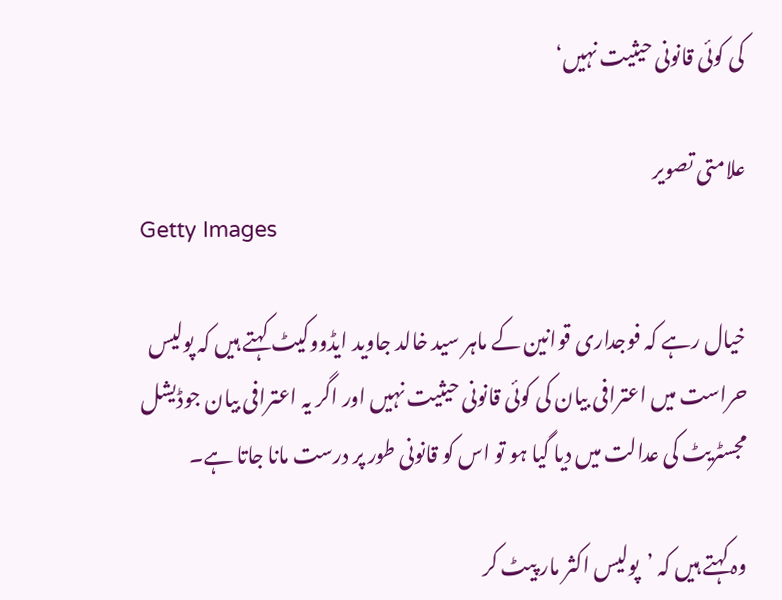کی کوئی قانونی حیثیت نہیں‘

علامتی تصویر
Getty Images

خیال رہے کہ فوجداری قوانین کے ماہر سید خالد جاوید ایڈووکیٹ کہتے ہیں کہ پولیس حراست میں اعترافی بیان کی کوئی قانونی حیثیت نہیں اور اگر یہ اعترافی بیان جوڈیشل مجسٹریٹ کی عدالت میں دیا گیا ہو تو اس کو قانونی طور پر درست مانا جاتا ہے۔

وہ کہتے ہیں کہ ’پولیس اکثر مار پیٹ کر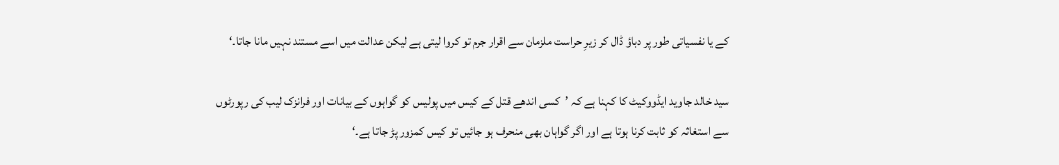کے یا نفسیاتی طور پر دباؤ ڈال کر زیرِ حراست ملزمان سے اقرار جرم تو کروا لیتی ہے لیکن عدالت میں اسے مستند نہیں مانا جاتا۔‘

سید خالد جاوید ایڈووکیٹ کا کہنا ہے کہ ’کسی اندھے قتل کے کیس میں پولیس کو گواہوں کے بیانات اور فرانزک لیب کی رپورٹوں سے استغاثہ کو ثابت کرنا ہوتا ہے اور اگر گواہان بھی منحرف ہو جائیں تو کیس کمزور پڑ جاتا ہے۔‘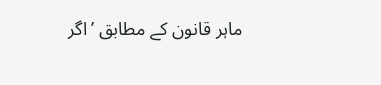ماہر قانون کے مطابق ’اگر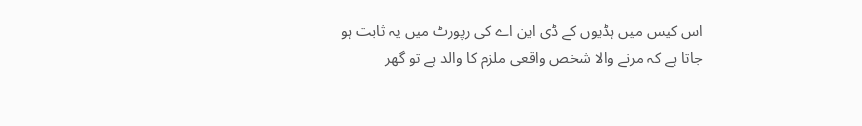اس کیس میں ہڈیوں کے ڈی این اے کی رپورٹ میں یہ ثابت ہو جاتا ہے کہ مرنے والا شخص واقعی ملزم کا والد ہے تو گھر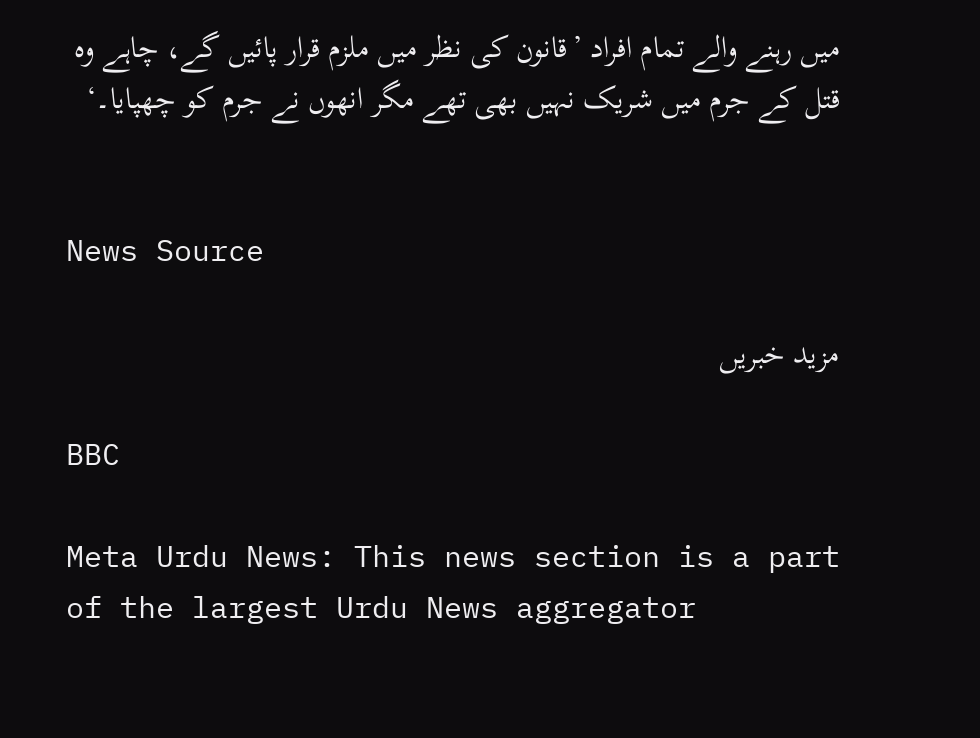میں رہنے والے تمام افراد ’قانون کی نظر میں ملزم قرار پائیں گے، چاہے وہ قتل کے جرم میں شریک نہیں بھی تھے مگر انھوں نے جرم کو چھپایا۔‘


News Source

مزید خبریں

BBC

Meta Urdu News: This news section is a part of the largest Urdu News aggregator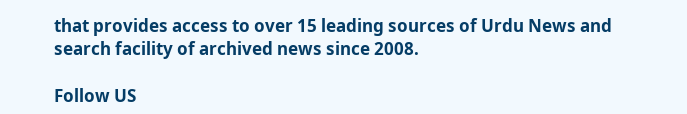that provides access to over 15 leading sources of Urdu News and search facility of archived news since 2008.

Follow US